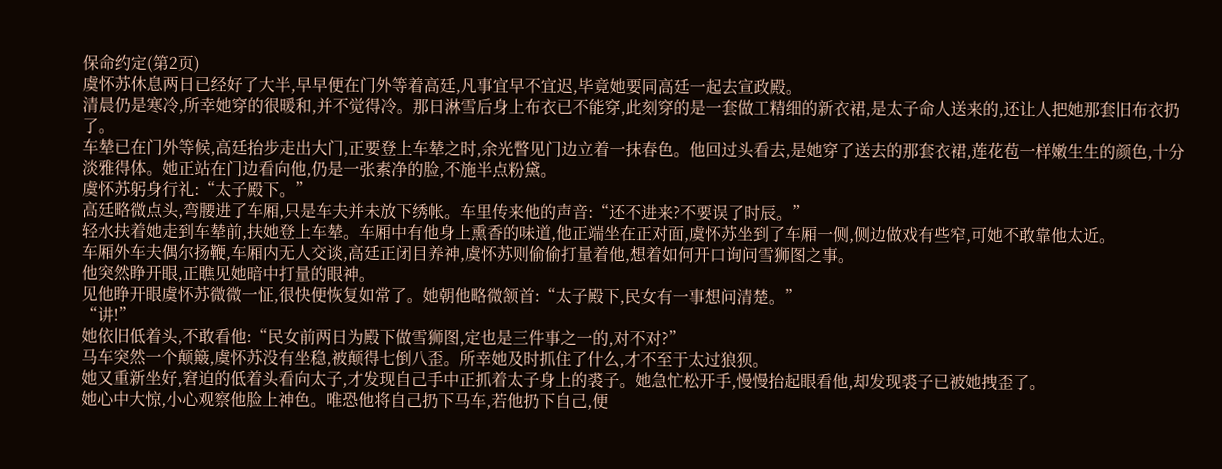保命约定(第2页)
虞怀苏休息两日已经好了大半,早早便在门外等着高廷,凡事宜早不宜迟,毕竟她要同高廷一起去宣政殿。
清晨仍是寒冷,所幸她穿的很暖和,并不觉得冷。那日淋雪后身上布衣已不能穿,此刻穿的是一套做工精细的新衣裙,是太子命人送来的,还让人把她那套旧布衣扔了。
车辇已在门外等候,高廷抬步走出大门,正要登上车辇之时,余光瞥见门边立着一抹春色。他回过头看去,是她穿了送去的那套衣裙,莲花苞一样嫩生生的颜色,十分淡雅得体。她正站在门边看向他,仍是一张素净的脸,不施半点粉黛。
虞怀苏躬身行礼:“太子殿下。”
高廷略微点头,弯腰进了车厢,只是车夫并未放下绣帐。车里传来他的声音:“还不进来?不要误了时辰。”
轻水扶着她走到车辇前,扶她登上车辇。车厢中有他身上熏香的味道,他正端坐在正对面,虞怀苏坐到了车厢一侧,侧边做戏有些窄,可她不敢靠他太近。
车厢外车夫偶尔扬鞭,车厢内无人交谈,高廷正闭目养神,虞怀苏则偷偷打量着他,想着如何开口询问雪狮图之事。
他突然睁开眼,正瞧见她暗中打量的眼神。
见他睁开眼虞怀苏微微一怔,很快便恢复如常了。她朝他略微颔首:“太子殿下,民女有一事想问清楚。”
“讲!”
她依旧低着头,不敢看他:“民女前两日为殿下做雪狮图,定也是三件事之一的,对不对?”
马车突然一个颠簸,虞怀苏没有坐稳,被颠得七倒八歪。所幸她及时抓住了什么,才不至于太过狼狈。
她又重新坐好,窘迫的低着头看向太子,才发现自己手中正抓着太子身上的裘子。她急忙松开手,慢慢抬起眼看他,却发现裘子已被她拽歪了。
她心中大惊,小心观察他脸上神色。唯恐他将自己扔下马车,若他扔下自己,便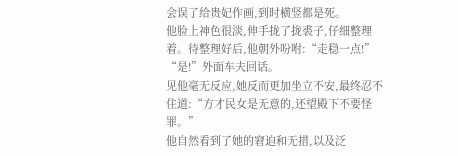会误了给贵妃作画,到时横竖都是死。
他脸上神色很淡,伸手拢了拢裘子,仔细整理着。待整理好后,他朝外吩咐:“走稳一点!”
“是!”外面车夫回话。
见他毫无反应,她反而更加坐立不安,最终忍不住道:“方才民女是无意的,还望殿下不要怪罪。”
他自然看到了她的窘迫和无措,以及泛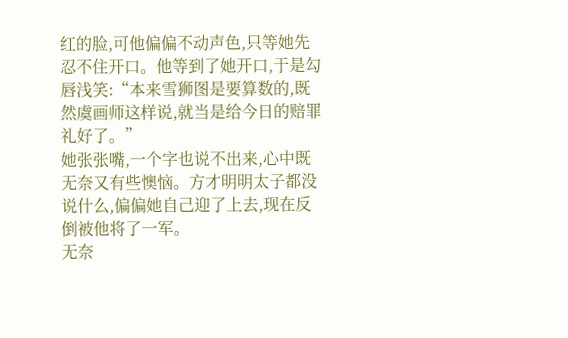红的脸,可他偏偏不动声色,只等她先忍不住开口。他等到了她开口,于是勾唇浅笑:“本来雪狮图是要算数的,既然虞画师这样说,就当是给今日的赔罪礼好了。”
她张张嘴,一个字也说不出来,心中既无奈又有些懊恼。方才明明太子都没说什么,偏偏她自己迎了上去,现在反倒被他将了一军。
无奈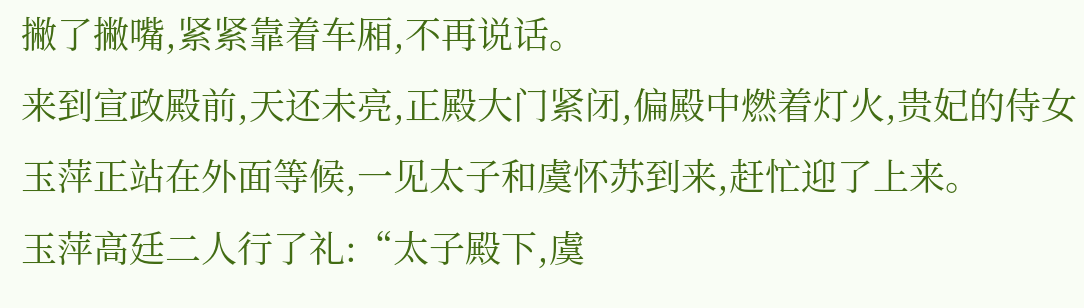撇了撇嘴,紧紧靠着车厢,不再说话。
来到宣政殿前,天还未亮,正殿大门紧闭,偏殿中燃着灯火,贵妃的侍女玉萍正站在外面等候,一见太子和虞怀苏到来,赶忙迎了上来。
玉萍高廷二人行了礼:“太子殿下,虞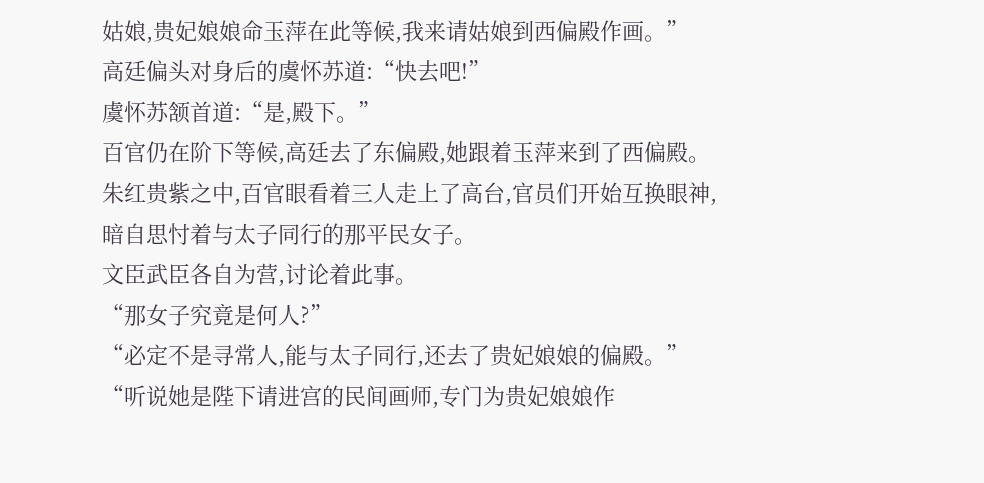姑娘,贵妃娘娘命玉萍在此等候,我来请姑娘到西偏殿作画。”
高廷偏头对身后的虞怀苏道:“快去吧!”
虞怀苏颔首道:“是,殿下。”
百官仍在阶下等候,高廷去了东偏殿,她跟着玉萍来到了西偏殿。
朱红贵紫之中,百官眼看着三人走上了高台,官员们开始互换眼神,暗自思忖着与太子同行的那平民女子。
文臣武臣各自为营,讨论着此事。
“那女子究竟是何人?”
“必定不是寻常人,能与太子同行,还去了贵妃娘娘的偏殿。”
“听说她是陛下请进宫的民间画师,专门为贵妃娘娘作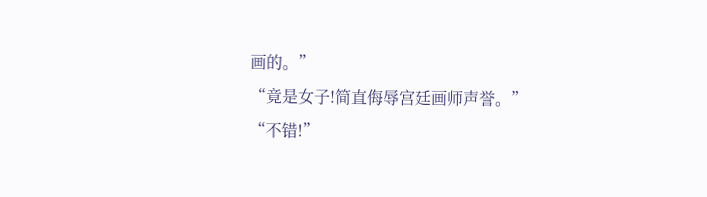画的。”
“竟是女子!简直侮辱宫廷画师声誉。”
“不错!”